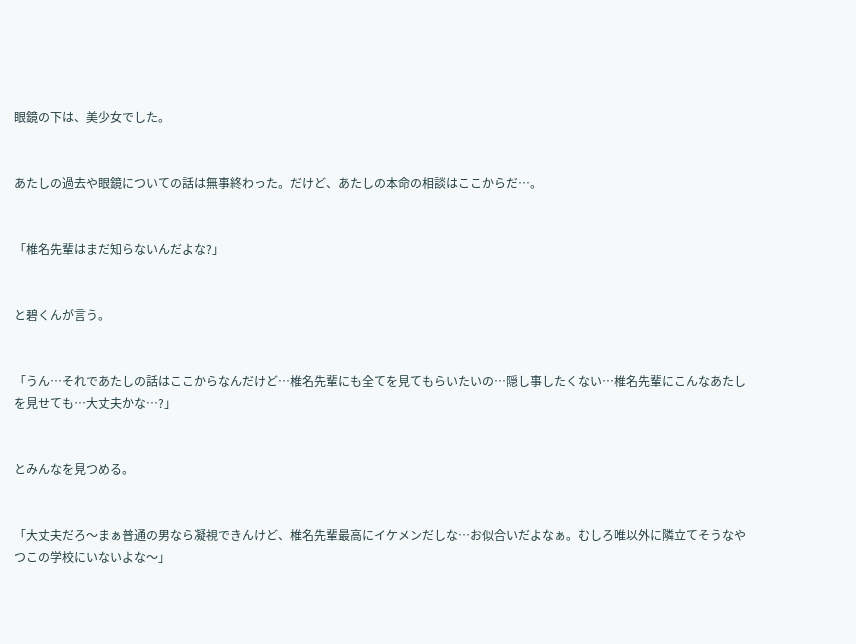眼鏡の下は、美少女でした。


あたしの過去や眼鏡についての話は無事終わった。だけど、あたしの本命の相談はここからだ…。


「椎名先輩はまだ知らないんだよな?」


と碧くんが言う。


「うん…それであたしの話はここからなんだけど…椎名先輩にも全てを見てもらいたいの…隠し事したくない…椎名先輩にこんなあたしを見せても…大丈夫かな…?」


とみんなを見つめる。


「大丈夫だろ〜まぁ普通の男なら凝視できんけど、椎名先輩最高にイケメンだしな…お似合いだよなぁ。むしろ唯以外に隣立てそうなやつこの学校にいないよな〜」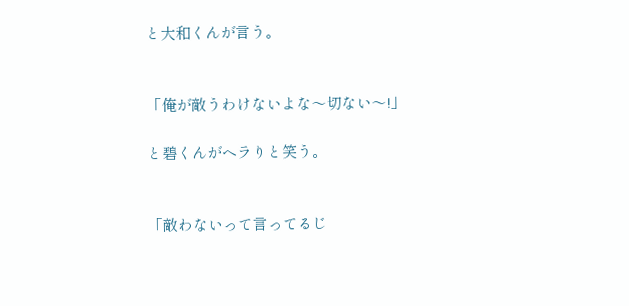と大和くんが言う。


「俺が敵うわけないよな〜切ない〜!」

と碧くんがヘラりと笑う。


「敵わないって言ってるじ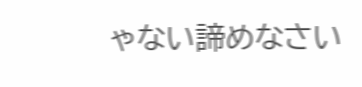ゃない諦めなさい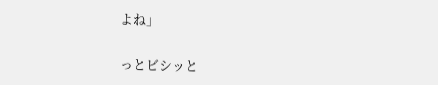よね」

っとビシッと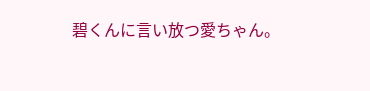碧くんに言い放つ愛ちゃん。